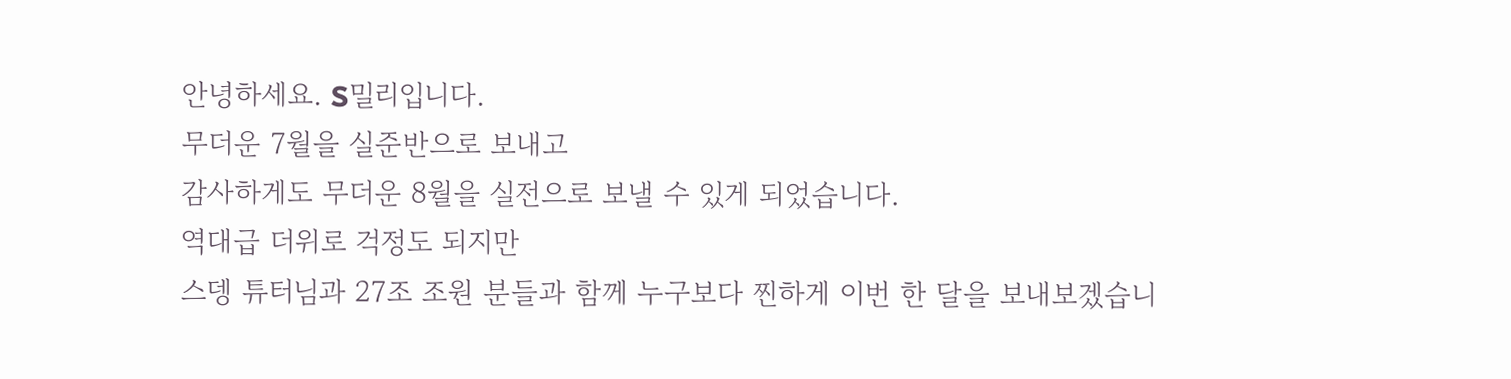안녕하세요. S밀리입니다.
무더운 7월을 실준반으로 보내고
감사하게도 무더운 8월을 실전으로 보낼 수 있게 되었습니다.
역대급 더위로 걱정도 되지만
스뎅 튜터님과 27조 조원 분들과 함께 누구보다 찐하게 이번 한 달을 보내보겠습니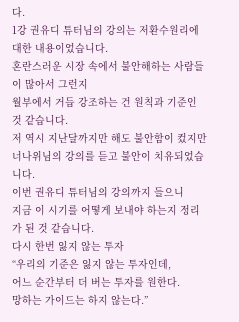다.
1강 권유디 튜터님의 강의는 저환수원리에 대한 내용이었습니다.
혼란스러운 시장 속에서 불안해하는 사람들이 많아서 그런지
월부에서 거듭 강조하는 건 원칙과 기준인 것 같습니다.
저 역시 지난달까지만 해도 불안함이 컸지만
너나위님의 강의를 듣고 불안이 치유되었습니다.
이번 권유디 튜터님의 강의까지 들으니
지금 이 시기를 어떻게 보내야 하는지 정리가 된 것 같습니다.
다시 한번 잃지 않는 투자
“우리의 기준은 잃지 않는 투자인데,
어느 순간부터 더 버는 투자를 원한다.
망하는 가이드는 하지 않는다.”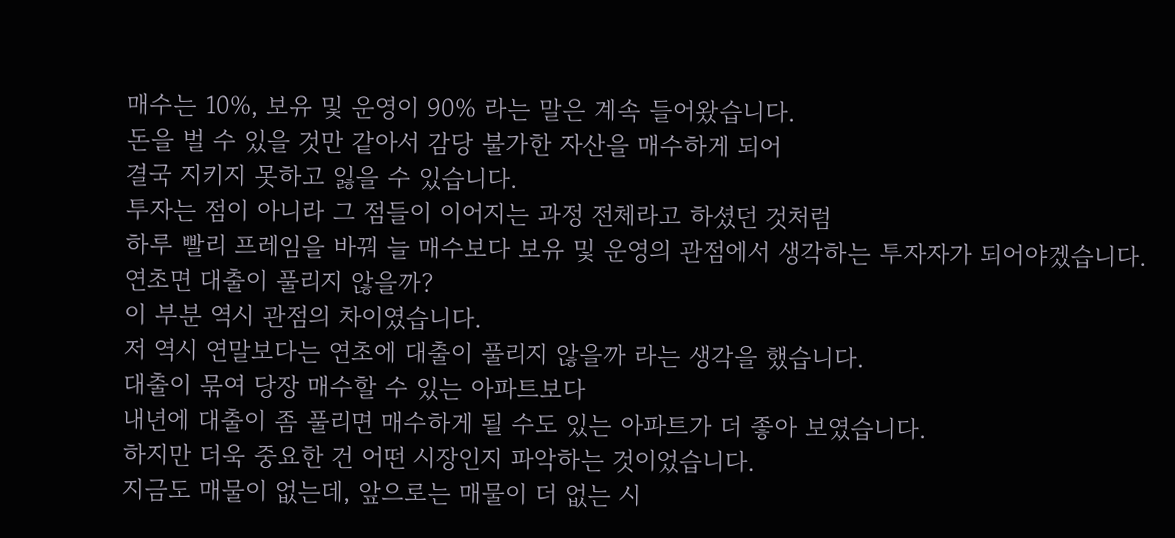매수는 10%, 보유 및 운영이 90% 라는 말은 계속 들어왔습니다.
돈을 벌 수 있을 것만 같아서 감당 불가한 자산을 매수하게 되어
결국 지키지 못하고 잃을 수 있습니다.
투자는 점이 아니라 그 점들이 이어지는 과정 전체라고 하셨던 것처럼
하루 빨리 프레임을 바꿔 늘 매수보다 보유 및 운영의 관점에서 생각하는 투자자가 되어야겠습니다.
연초면 대출이 풀리지 않을까?
이 부분 역시 관점의 차이였습니다.
저 역시 연말보다는 연초에 대출이 풀리지 않을까 라는 생각을 했습니다.
대출이 묶여 당장 매수할 수 있는 아파트보다
내년에 대출이 좀 풀리면 매수하게 될 수도 있는 아파트가 더 좋아 보였습니다.
하지만 더욱 중요한 건 어떤 시장인지 파악하는 것이었습니다.
지금도 매물이 없는데, 앞으로는 매물이 더 없는 시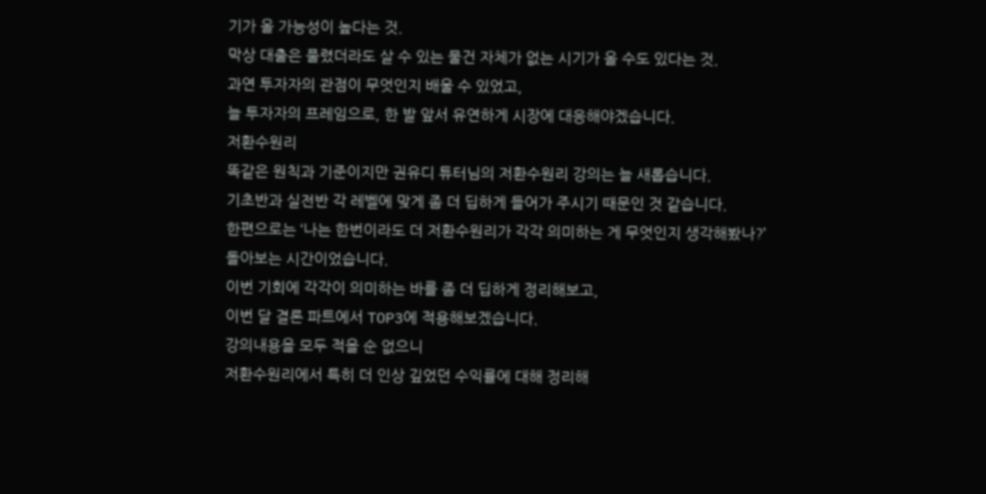기가 올 가능성이 높다는 것.
막상 대출은 풀렸더라도 살 수 있는 물건 자체가 없는 시기가 올 수도 있다는 것.
과연 투자자의 관점이 무엇인지 배울 수 있었고,
늘 투자자의 프레임으로, 한 발 앞서 유연하게 시장에 대응해야겠습니다.
저환수원리
똑같은 원칙과 기준이지만 권유디 튜터님의 저환수원리 강의는 늘 새롭습니다.
기초반과 실전반 각 레벨에 맞게 좀 더 딥하게 들어가 주시기 때문인 것 같습니다.
한편으로는 ‘나는 한번이라도 더 저환수원리가 각각 의미하는 게 무엇인지 생각해봤나?’
돌아보는 시간이었습니다.
이번 기회에 각각이 의미하는 바를 좀 더 딥하게 정리해보고,
이번 달 결론 파트에서 TOP3에 적용해보겠습니다.
강의내용을 모두 적을 순 없으니
저환수원리에서 특히 더 인상 깊었던 수익률에 대해 정리해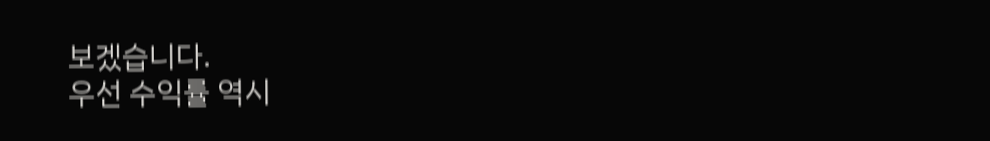보겠습니다.
우선 수익률 역시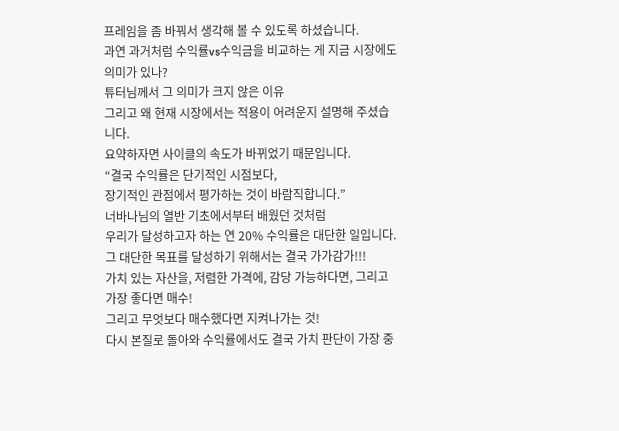프레임을 좀 바꿔서 생각해 볼 수 있도록 하셨습니다.
과연 과거처럼 수익률vs수익금을 비교하는 게 지금 시장에도 의미가 있나?
튜터님께서 그 의미가 크지 않은 이유
그리고 왜 현재 시장에서는 적용이 어려운지 설명해 주셨습니다.
요약하자면 사이클의 속도가 바뀌었기 때문입니다.
“결국 수익률은 단기적인 시점보다,
장기적인 관점에서 평가하는 것이 바람직합니다.”
너바나님의 열반 기초에서부터 배웠던 것처럼
우리가 달성하고자 하는 연 20% 수익률은 대단한 일입니다.
그 대단한 목표를 달성하기 위해서는 결국 가가감가!!!
가치 있는 자산을, 저렴한 가격에, 감당 가능하다면, 그리고 가장 좋다면 매수!
그리고 무엇보다 매수했다면 지켜나가는 것!
다시 본질로 돌아와 수익률에서도 결국 가치 판단이 가장 중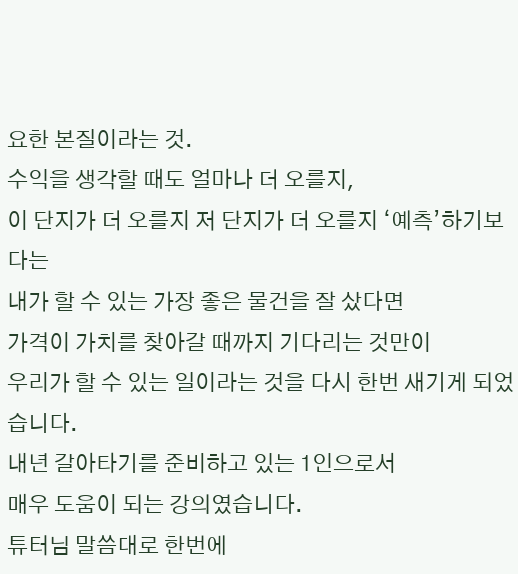요한 본질이라는 것.
수익을 생각할 때도 얼마나 더 오를지,
이 단지가 더 오를지 저 단지가 더 오를지 ‘예측’하기보다는
내가 할 수 있는 가장 좋은 물건을 잘 샀다면
가격이 가치를 찾아갈 때까지 기다리는 것만이
우리가 할 수 있는 일이라는 것을 다시 한번 새기게 되었습니다.
내년 갈아타기를 준비하고 있는 1인으로서
매우 도움이 되는 강의였습니다.
튜터님 말씀대로 한번에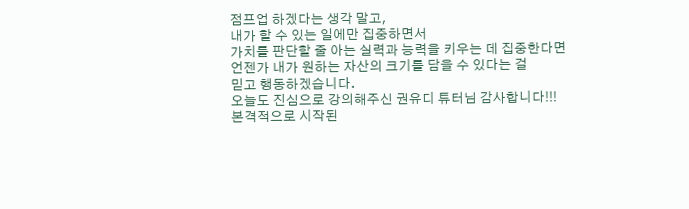점프업 하겠다는 생각 말고,
내가 할 수 있는 일에만 집중하면서
가치를 판단할 줄 아는 실력과 능력을 키우는 데 집중한다면
언젠가 내가 원하는 자산의 크기를 담을 수 있다는 걸
믿고 행동하겠습니다.
오늘도 진심으로 강의해주신 권유디 튜터님 감사합니다!!!
본격적으로 시작된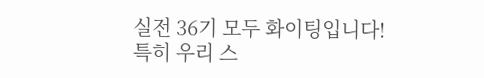실전 36기 모두 화이팅입니다!
특히 우리 스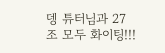뎅 튜터님과 27조 모두 화이팅!!!